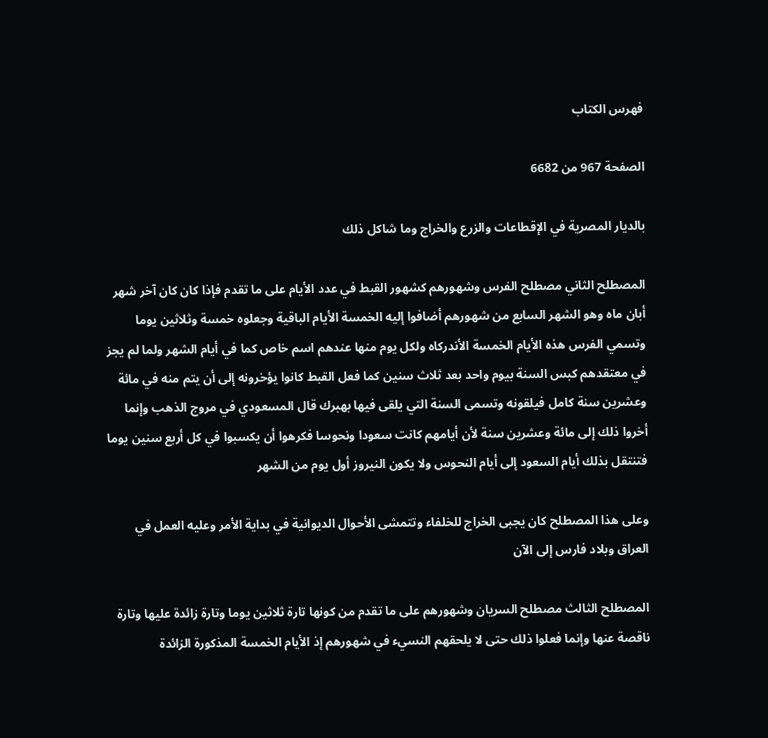فهرس الكتاب

الصفحة 967 من 6682

بالديار المصرية في الإقطاعات والزرع والخراج وما شاكل ذلك

المصطلح الثاني مصطلح الفرس وشهورهم كشهور القبط في عدد الأيام على ما تقدم فإذا كان كان آخر شهر أبان ماه وهو الشهر السابع من شهورهم أضافوا إليه الخمسة الأيام الباقية وجعلوه خمسة وثلاثين يوما وتسمي الفرس هذه الأيام الخمسة الأندركاه ولكل يوم منها عندهم اسم خاص كما في أيام الشهر ولما لم يجز في معتقدهم كبس السنة بيوم واحد بعد ثلاث سنين كما فعل القبط كانوا يؤخرونه إلى أن يتم منه في مائة وعشرين سنة كامل فيلقونه وتسمى السنة التي يلقى فيها بهبرك قال المسعودي في مروج الذهب وإنما أخروا ذلك إلى مائة وعشرين سنة لأن أيامهم كانت سعودا ونحوسا فكرهوا أن يكسبوا في كل أربع سنين يوما فتنتقل بذلك أيام السعود إلى أيام النحوس ولا يكون النيروز أول يوم من الشهر

وعلى هذا المصطلح كان يجبى الخراج للخلفاء وتتمشى الأحوال الديوانية في بداية الأمر وعليه العمل في العراق وبلاد فارس إلى الآن

المصطلح الثالث مصطلح السريان وشهورهم على ما تقدم من كونها تارة ثلاثين يوما وتارة زائدة عليها وتارة ناقصة عنها وإنما فعلوا ذلك حتى لا يلحقهم النسيء في شهورهم إذ الأيام الخمسة المذكورة الزائدة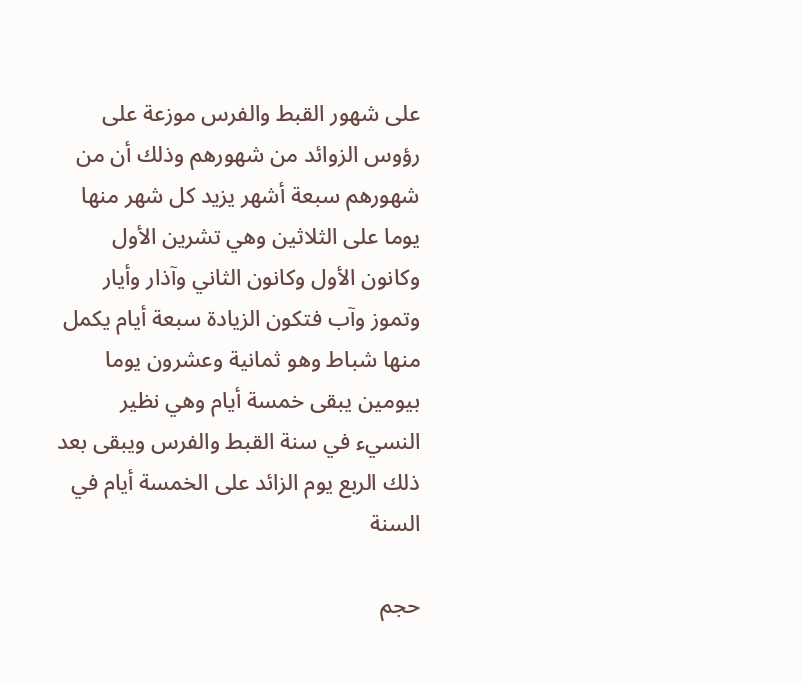على شهور القبط والفرس موزعة على رؤوس الزوائد من شهورهم وذلك أن من شهورهم سبعة أشهر يزيد كل شهر منها يوما على الثلاثين وهي تشرين الأول وكانون الأول وكانون الثاني وآذار وأيار وتموز وآب فتكون الزيادة سبعة أيام يكمل منها شباط وهو ثمانية وعشرون يوما بيومين يبقى خمسة أيام وهي نظير النسيء في سنة القبط والفرس ويبقى بعد ذلك الربع يوم الزائد على الخمسة أيام في السنة

حجم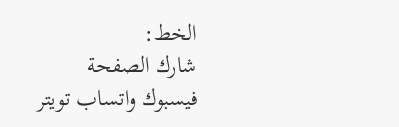الخط:
شارك الصفحة
فيسبوك واتساب تويتر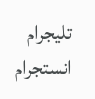تليجرام انستجرام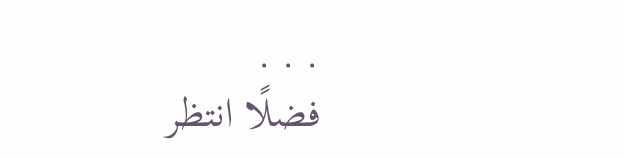. . .
فضلًا انتظر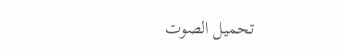تحميل الصوت